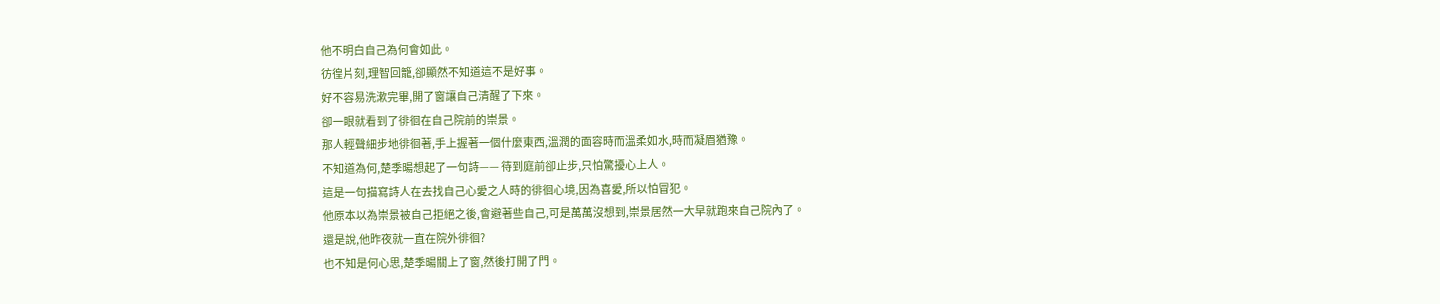他不明白自己為何會如此。
彷徨片刻,理智回籠,卻顯然不知道這不是好事。
好不容易洗漱完畢,開了窗讓自己清醒了下來。
卻一眼就看到了徘徊在自己院前的崇景。
那人輕聲細步地徘徊著,手上握著一個什麼東西,溫潤的面容時而溫柔如水,時而凝眉猶豫。
不知道為何,楚季暘想起了一句詩—— 待到庭前卻止步,只怕驚擾心上人。
這是一句描寫詩人在去找自己心愛之人時的徘徊心境,因為喜愛,所以怕冒犯。
他原本以為崇景被自己拒絕之後,會避著些自己,可是萬萬沒想到,崇景居然一大早就跑來自己院內了。
還是說,他昨夜就一直在院外徘徊?
也不知是何心思,楚季暘關上了窗,然後打開了門。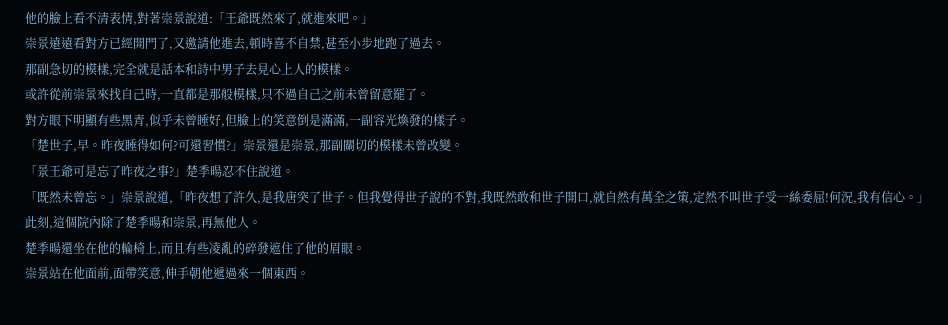他的臉上看不清表情,對著崇景說道:「王爺既然來了,就進來吧。」
崇景遠遠看對方已經開門了,又邀請他進去,頓時喜不自禁,甚至小步地跑了過去。
那副急切的模樣,完全就是話本和詩中男子去見心上人的模樣。
或許從前崇景來找自己時,一直都是那般模樣,只不過自己之前未曾留意罷了。
對方眼下明顯有些黑青,似乎未曾睡好,但臉上的笑意倒是滿滿,一副容光煥發的樣子。
「楚世子,早。昨夜睡得如何?可還習慣?」崇景還是崇景,那副關切的模樣未曾改變。
「景王爺可是忘了昨夜之事?」楚季暘忍不住說道。
「既然未曾忘。」崇景說道,「昨夜想了許久,是我唐突了世子。但我覺得世子說的不對,我既然敢和世子開口,就自然有萬全之策,定然不叫世子受一絲委屈!何況,我有信心。」
此刻,這個院內除了楚季暘和崇景,再無他人。
楚季暘還坐在他的輪椅上,而且有些凌亂的碎發遮住了他的眉眼。
崇景站在他面前,面帶笑意,伸手朝他遞過來一個東西。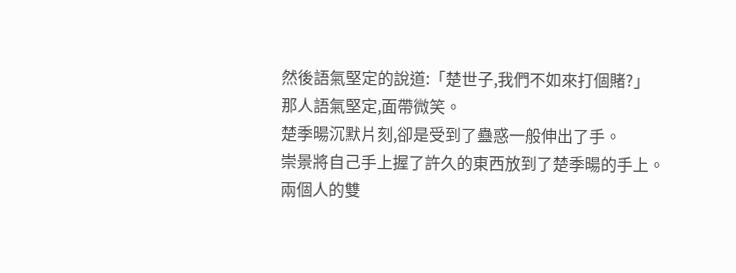然後語氣堅定的說道:「楚世子,我們不如來打個賭?」
那人語氣堅定,面帶微笑。
楚季暘沉默片刻,卻是受到了蠱惑一般伸出了手。
崇景將自己手上握了許久的東西放到了楚季暘的手上。
兩個人的雙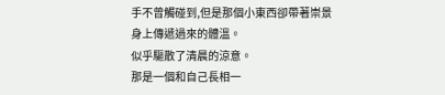手不曾觸碰到,但是那個小東西卻帶著崇景身上傳遞過來的體溫。
似乎驅散了清晨的涼意。
那是一個和自己長相一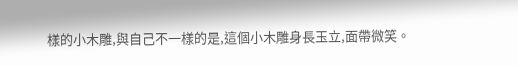樣的小木雕,與自己不一樣的是,這個小木雕身長玉立,面帶微笑。